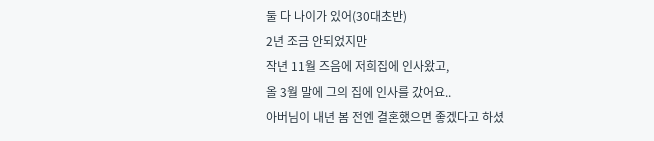둘 다 나이가 있어(30대초반)
2년 조금 안되었지만
작년 11월 즈음에 저희집에 인사왔고,
올 3월 말에 그의 집에 인사를 갔어요..
아버님이 내년 봄 전엔 결혼했으면 좋겠다고 하셨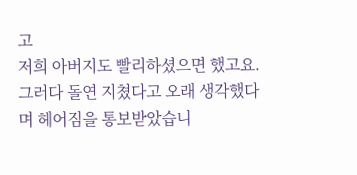고
저희 아버지도 빨리하셨으면 했고요.
그러다 돌연 지쳤다고 오래 생각했다며 헤어짐을 통보받았습니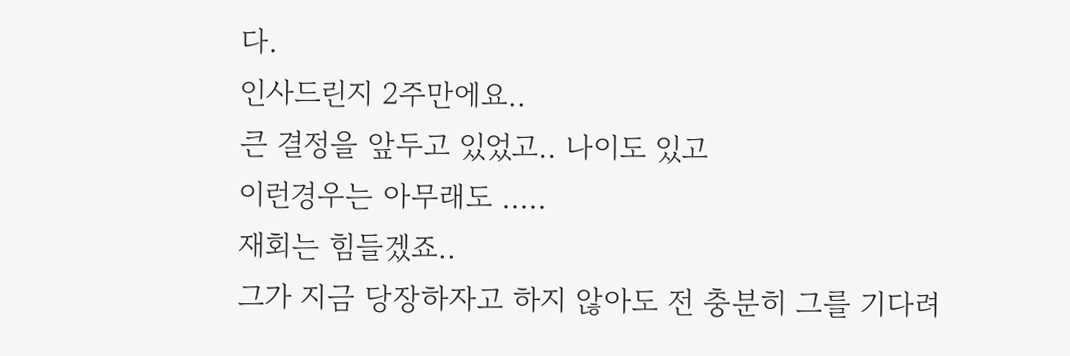다.
인사드린지 2주만에요..
큰 결정을 앞두고 있었고.. 나이도 있고
이런경우는 아무래도 .....
재회는 힘들겠죠..
그가 지금 당장하자고 하지 않아도 전 충분히 그를 기다려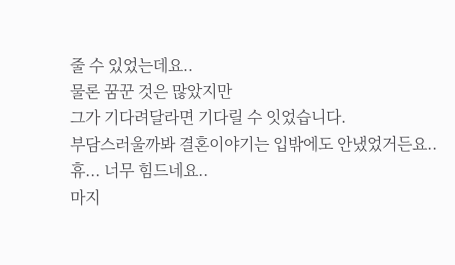줄 수 있었는데요..
물론 꿈꾼 것은 많았지만
그가 기다려달라면 기다릴 수 잇었습니다.
부담스러울까봐 결혼이야기는 입밖에도 안냈었거든요..
휴... 너무 힘드네요..
마지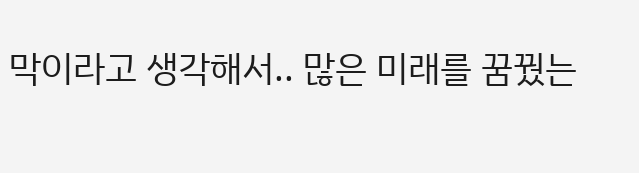막이라고 생각해서.. 많은 미래를 꿈꿨는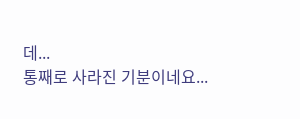데...
통째로 사라진 기분이네요...